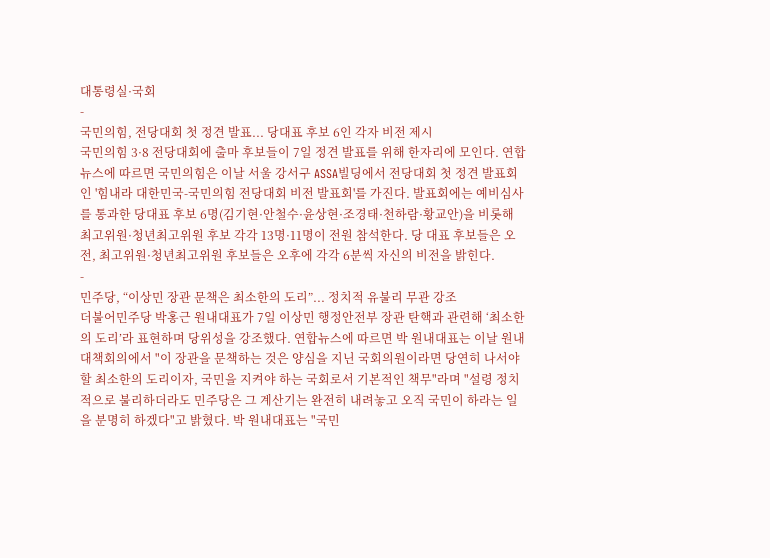대통령실·국회
-
국민의힘, 전당대회 첫 정견 발표... 당대표 후보 6인 각자 비전 제시
국민의힘 3·8 전당대회에 출마 후보들이 7일 정견 발표를 위해 한자리에 모인다. 연합뉴스에 따르면 국민의힘은 이날 서울 강서구 ASSA빌딩에서 전당대회 첫 정견 발표회인 '힘내라 대한민국-국민의힘 전당대회 비전 발표회'를 가진다. 발표회에는 예비심사를 통과한 당대표 후보 6명(김기현·안철수·윤상현·조경태·천하람·황교안)을 비롯해 최고위원·청년최고위원 후보 각각 13명·11명이 전원 참석한다. 당 대표 후보들은 오전, 최고위원·청년최고위원 후보들은 오후에 각각 6분씩 자신의 비전을 밝힌다.
-
민주당, “이상민 장관 문책은 최소한의 도리”... 정치적 유불리 무관 강조
더불어민주당 박홍근 원내대표가 7일 이상민 행정안전부 장관 탄핵과 관련해 ‘최소한의 도리’라 표현하며 당위성을 강조했다. 연합뉴스에 따르면 박 원내대표는 이날 원내대책회의에서 "이 장관을 문책하는 것은 양심을 지닌 국회의원이라면 당연히 나서야 할 최소한의 도리이자, 국민을 지켜야 하는 국회로서 기본적인 책무"라며 "설령 정치적으로 불리하더라도 민주당은 그 계산기는 완전히 내려놓고 오직 국민이 하라는 일을 분명히 하겠다"고 밝혔다. 박 원내대표는 "국민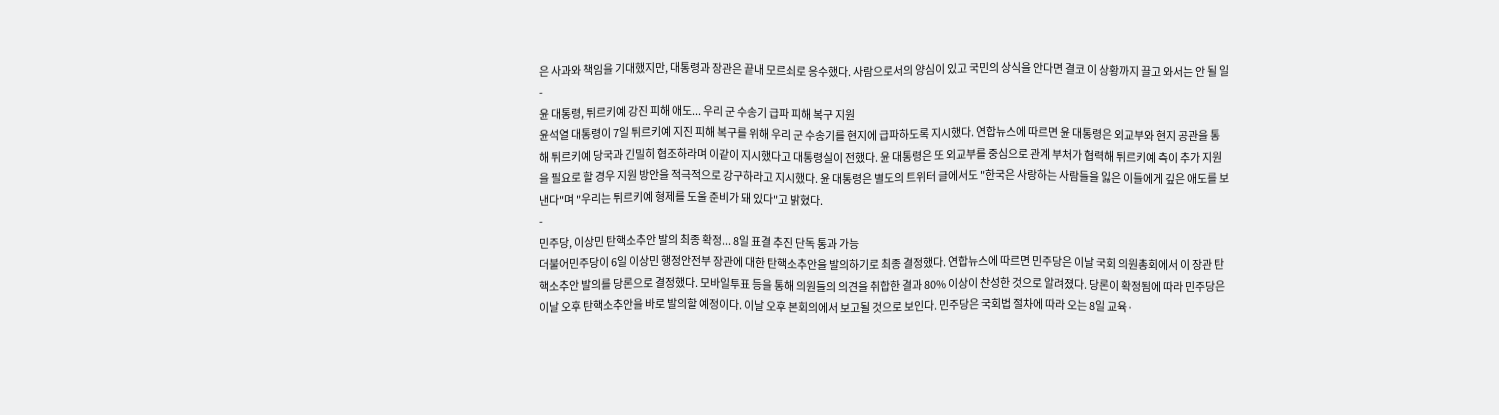은 사과와 책임을 기대했지만, 대통령과 장관은 끝내 모르쇠로 응수했다. 사람으로서의 양심이 있고 국민의 상식을 안다면 결코 이 상황까지 끌고 와서는 안 될 일
-
윤 대통령, 튀르키예 강진 피해 애도... 우리 군 수송기 급파 피해 복구 지원
윤석열 대통령이 7일 튀르키예 지진 피해 복구를 위해 우리 군 수송기를 현지에 급파하도록 지시했다. 연합뉴스에 따르면 윤 대통령은 외교부와 현지 공관을 통해 튀르키예 당국과 긴밀히 협조하라며 이같이 지시했다고 대통령실이 전했다. 윤 대통령은 또 외교부를 중심으로 관계 부처가 협력해 튀르키예 측이 추가 지원을 필요로 할 경우 지원 방안을 적극적으로 강구하라고 지시했다. 윤 대통령은 별도의 트위터 글에서도 "한국은 사랑하는 사람들을 잃은 이들에게 깊은 애도를 보낸다"며 "우리는 튀르키예 형제를 도울 준비가 돼 있다"고 밝혔다.
-
민주당, 이상민 탄핵소추안 발의 최종 확정... 8일 표결 추진 단독 통과 가능
더불어민주당이 6일 이상민 행정안전부 장관에 대한 탄핵소추안을 발의하기로 최종 결정했다. 연합뉴스에 따르면 민주당은 이날 국회 의원총회에서 이 장관 탄핵소추안 발의를 당론으로 결정했다. 모바일투표 등을 통해 의원들의 의견을 취합한 결과 80% 이상이 찬성한 것으로 알려졌다. 당론이 확정됨에 따라 민주당은 이날 오후 탄핵소추안을 바로 발의할 예정이다. 이날 오후 본회의에서 보고될 것으로 보인다. 민주당은 국회법 절차에 따라 오는 8일 교육·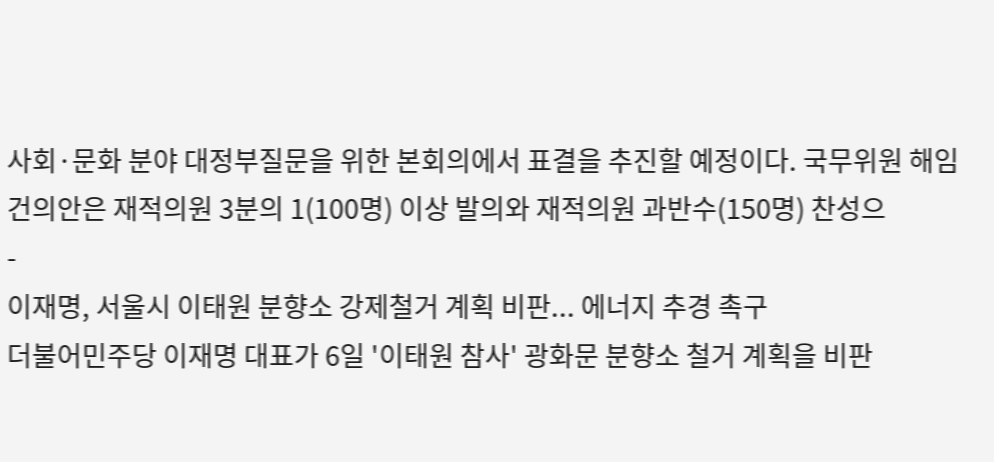사회·문화 분야 대정부질문을 위한 본회의에서 표결을 추진할 예정이다. 국무위원 해임건의안은 재적의원 3분의 1(100명) 이상 발의와 재적의원 과반수(150명) 찬성으
-
이재명, 서울시 이태원 분향소 강제철거 계획 비판... 에너지 추경 촉구
더불어민주당 이재명 대표가 6일 '이태원 참사' 광화문 분향소 철거 계획을 비판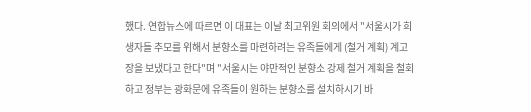했다. 연합뉴스에 따르면 이 대표는 이날 최고위원 회의에서 "서울시가 희생자들 추모를 위해서 분향소를 마련하려는 유족들에게 (철거 계획) 계고장을 보냈다고 한다"며 "서울시는 야만적인 분향소 강제 철거 계획을 철회하고 정부는 광화문에 유족들이 원하는 분향소를 설치하시기 바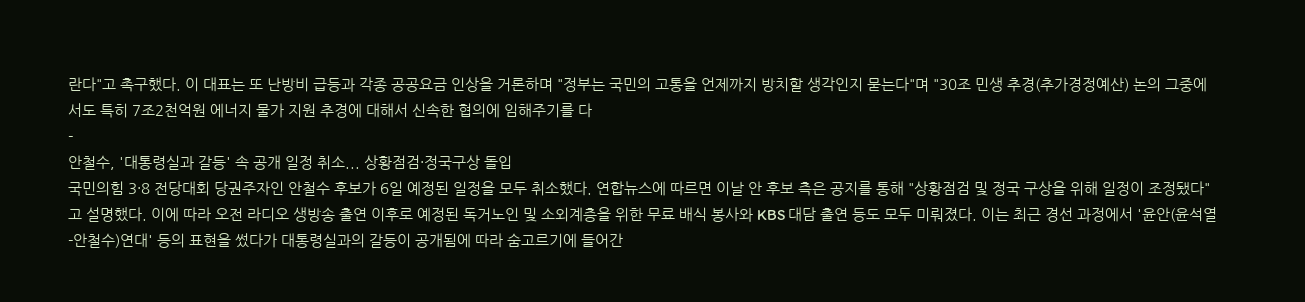란다"고 촉구했다. 이 대표는 또 난방비 급등과 각종 공공요금 인상을 거론하며 "정부는 국민의 고통을 언제까지 방치할 생각인지 묻는다"며 "30조 민생 추경(추가경정예산) 논의 그중에서도 특히 7조2천억원 에너지 물가 지원 추경에 대해서 신속한 협의에 임해주기를 다
-
안철수, '대통령실과 갈등' 속 공개 일정 취소... 상황점검·정국구상 돌입
국민의힘 3·8 전당대회 당권주자인 안철수 후보가 6일 예정된 일정을 모두 취소했다. 연합뉴스에 따르면 이날 안 후보 측은 공지를 통해 "상황점검 및 정국 구상을 위해 일정이 조정됐다"고 설명했다. 이에 따라 오전 라디오 생방송 출연 이후로 예정된 독거노인 및 소외계층을 위한 무료 배식 봉사와 KBS 대담 출연 등도 모두 미뤄졌다. 이는 최근 경선 과정에서 '윤안(윤석열-안철수)연대' 등의 표현을 썼다가 대통령실과의 갈등이 공개됨에 따라 숨고르기에 들어간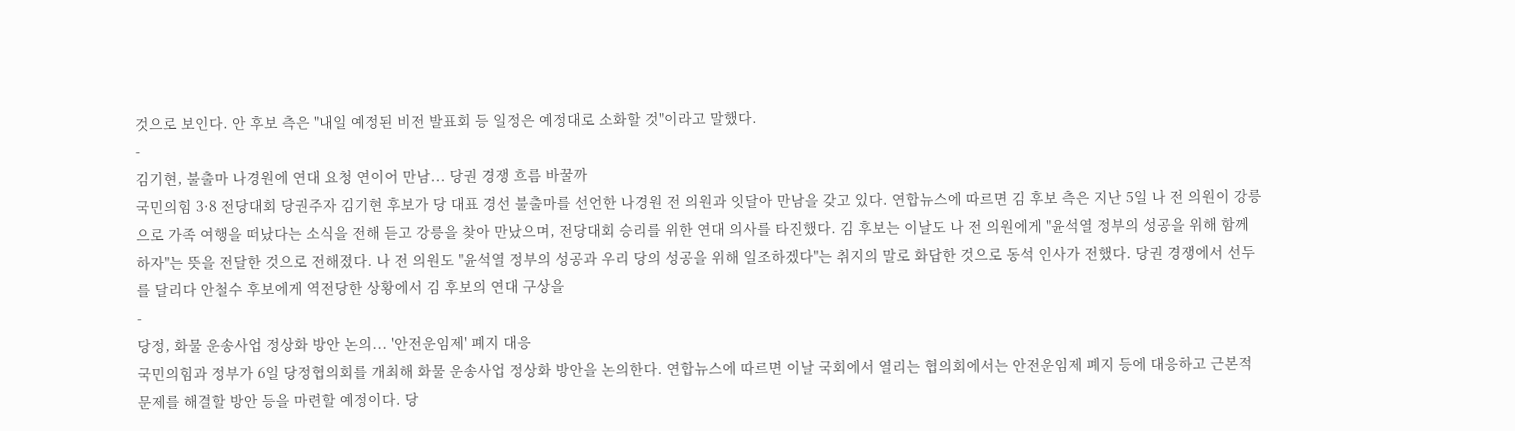것으로 보인다. 안 후보 측은 "내일 예정된 비전 발표회 등 일정은 예정대로 소화할 것"이라고 말했다.
-
김기현, 불출마 나경원에 연대 요청 연이어 만남... 당권 경쟁 흐름 바꿀까
국민의힘 3·8 전당대회 당권주자 김기현 후보가 당 대표 경선 불출마를 선언한 나경원 전 의원과 잇달아 만남을 갖고 있다. 연합뉴스에 따르면 김 후보 측은 지난 5일 나 전 의원이 강릉으로 가족 여행을 떠났다는 소식을 전해 듣고 강릉을 찾아 만났으며, 전당대회 승리를 위한 연대 의사를 타진했다. 김 후보는 이날도 나 전 의원에게 "윤석열 정부의 성공을 위해 함께 하자"는 뜻을 전달한 것으로 전해졌다. 나 전 의원도 "윤석열 정부의 성공과 우리 당의 성공을 위해 일조하겠다"는 취지의 말로 화답한 것으로 동석 인사가 전했다. 당권 경쟁에서 선두를 달리다 안철수 후보에게 역전당한 상황에서 김 후보의 연대 구상을
-
당정, 화물 운송사업 정상화 방안 논의... '안전운임제' 폐지 대응
국민의힘과 정부가 6일 당정협의회를 개최해 화물 운송사업 정상화 방안을 논의한다. 연합뉴스에 따르면 이날 국회에서 열리는 협의회에서는 안전운임제 폐지 등에 대응하고 근본적 문제를 해결할 방안 등을 마련할 예정이다. 당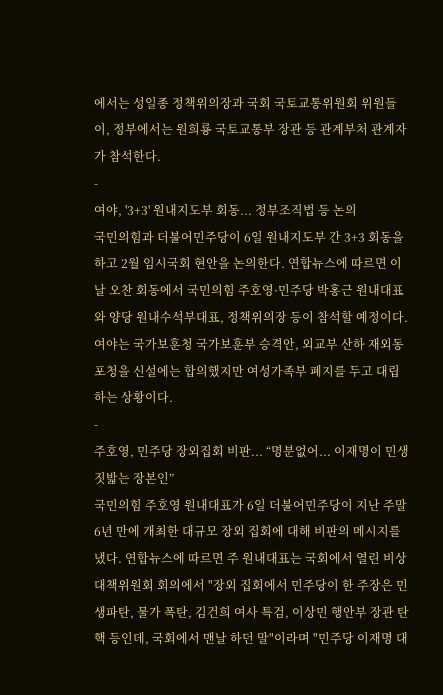에서는 성일종 정책위의장과 국회 국토교통위원회 위원들이, 정부에서는 원희룡 국토교통부 장관 등 관계부처 관계자가 참석한다.
-
여야, '3+3' 원내지도부 회동... 정부조직법 등 논의
국민의힘과 더불어민주당이 6일 원내지도부 간 3+3 회동을 하고 2월 임시국회 현안을 논의한다. 연합뉴스에 따르면 이날 오찬 회동에서 국민의힘 주호영·민주당 박홍근 원내대표와 양당 원내수석부대표, 정책위의장 등이 참석할 예정이다. 여야는 국가보훈청 국가보훈부 승격안, 외교부 산하 재외동포청을 신설에는 합의했지만 여성가족부 폐지를 두고 대립하는 상황이다.
-
주호영, 민주당 장외집회 비판... “명분없어... 이재명이 민생 짓밟는 장본인”
국민의힘 주호영 원내대표가 6일 더불어민주당이 지난 주말 6년 만에 개최한 대규모 장외 집회에 대해 비판의 메시지를 냈다. 연합뉴스에 따르면 주 원내대표는 국회에서 열린 비상대책위원회 회의에서 "장외 집회에서 민주당이 한 주장은 민생파탄, 물가 폭탄, 김건희 여사 특검, 이상민 행안부 장관 탄핵 등인데, 국회에서 맨날 하던 말"이라며 "민주당 이재명 대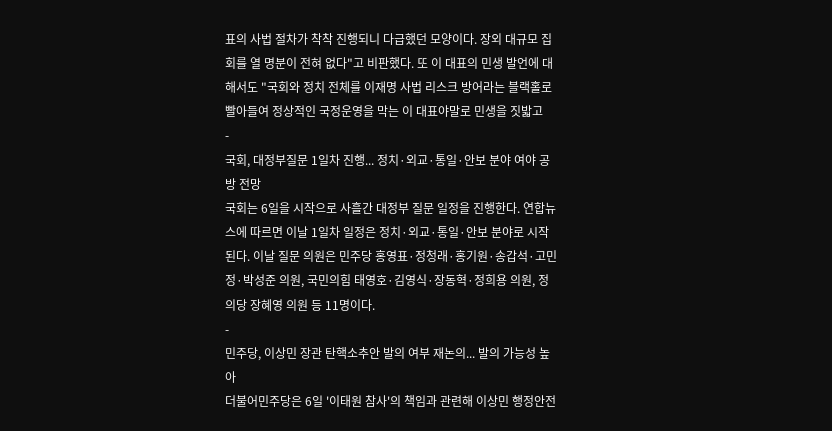표의 사법 절차가 착착 진행되니 다급했던 모양이다. 장외 대규모 집회를 열 명분이 전혀 없다"고 비판했다. 또 이 대표의 민생 발언에 대해서도 "국회와 정치 전체를 이재명 사법 리스크 방어라는 블랙홀로 빨아들여 정상적인 국정운영을 막는 이 대표야말로 민생을 짓밟고
-
국회, 대정부질문 1일차 진행... 정치·외교·통일·안보 분야 여야 공방 전망
국회는 6일을 시작으로 사흘간 대정부 질문 일정을 진행한다. 연합뉴스에 따르면 이날 1일차 일정은 정치·외교·통일·안보 분야로 시작된다. 이날 질문 의원은 민주당 홍영표·정청래·홍기원·송갑석·고민정·박성준 의원, 국민의힘 태영호·김영식·장동혁·정희용 의원, 정의당 장혜영 의원 등 11명이다.
-
민주당, 이상민 장관 탄핵소추안 발의 여부 재논의... 발의 가능성 높아
더불어민주당은 6일 '이태원 참사'의 책임과 관련해 이상민 행정안전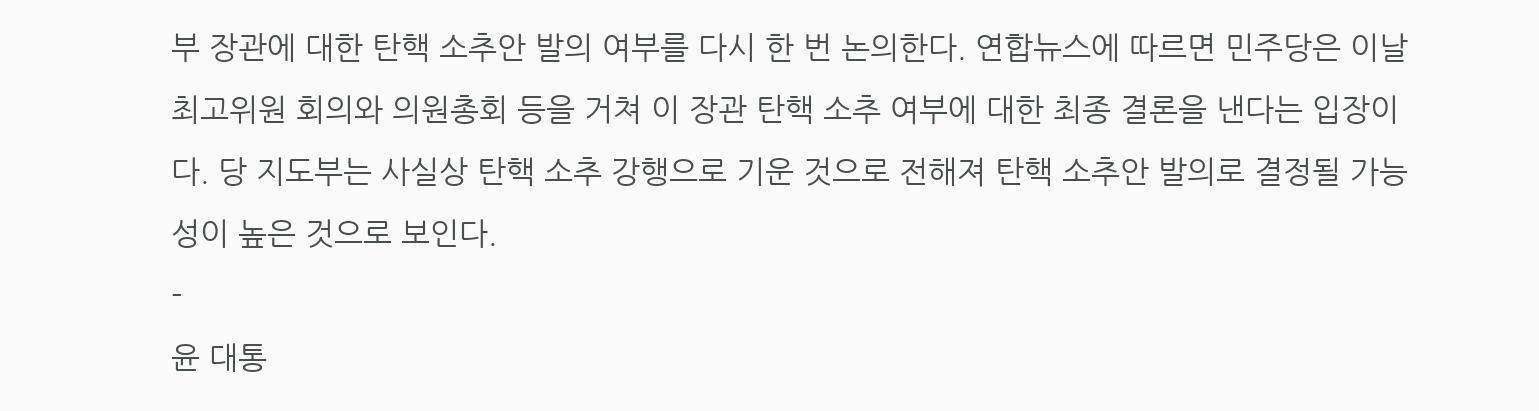부 장관에 대한 탄핵 소추안 발의 여부를 다시 한 번 논의한다. 연합뉴스에 따르면 민주당은 이날 최고위원 회의와 의원총회 등을 거쳐 이 장관 탄핵 소추 여부에 대한 최종 결론을 낸다는 입장이다. 당 지도부는 사실상 탄핵 소추 강행으로 기운 것으로 전해져 탄핵 소추안 발의로 결정될 가능성이 높은 것으로 보인다.
-
윤 대통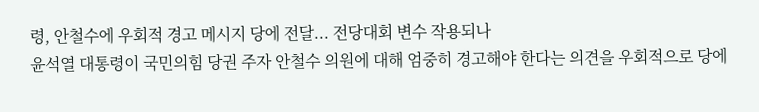령, 안철수에 우회적 경고 메시지 당에 전달... 전당대회 변수 작용되나
윤석열 대통령이 국민의힘 당권 주자 안철수 의원에 대해 엄중히 경고해야 한다는 의견을 우회적으로 당에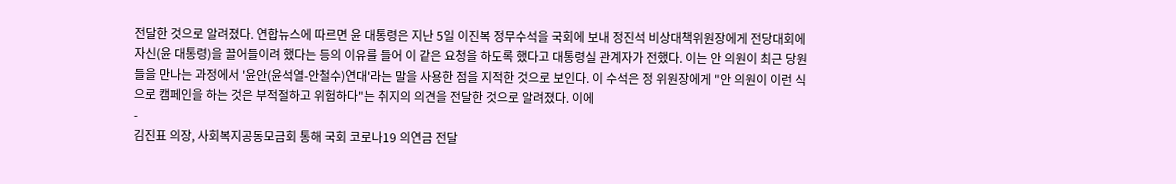전달한 것으로 알려졌다. 연합뉴스에 따르면 윤 대통령은 지난 5일 이진복 정무수석을 국회에 보내 정진석 비상대책위원장에게 전당대회에 자신(윤 대통령)을 끌어들이려 했다는 등의 이유를 들어 이 같은 요청을 하도록 했다고 대통령실 관계자가 전했다. 이는 안 의원이 최근 당원들을 만나는 과정에서 '윤안(윤석열-안철수)연대'라는 말을 사용한 점을 지적한 것으로 보인다. 이 수석은 정 위원장에게 "안 의원이 이런 식으로 캠페인을 하는 것은 부적절하고 위험하다"는 취지의 의견을 전달한 것으로 알려졌다. 이에
-
김진표 의장, 사회복지공동모금회 통해 국회 코로나19 의연금 전달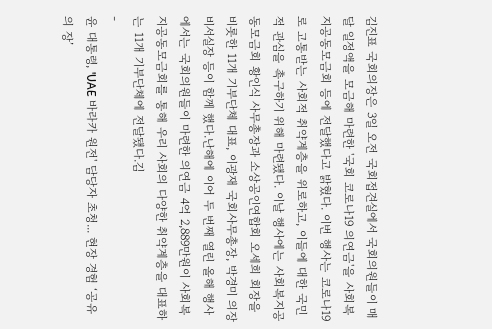김진표 국회의장은 3일 오전 국회접견실에서 국회의원들이 매달 일정액을 모금해 마련한 '국회 코로나19 의연금'을 사회복지공동모금회 등에 전달했다고 밝혔다. 이번 행사는 코로나19로 고통받는 사회적 취약계층을 위로하고, 이들에 대한 국민적 관심을 촉구하기 위해 마련됐다. 이날 행사에는 사회복지공동모금회 황인식 사무총장과 소상공인연합회 오세희 회장을 비롯한 11개 기부단체 대표, 이광재 국회사무총장, 박경미 의장비서실장 등이 함께 했다.난해에 이어 두 번째 열린 올해 행사에서는 국회의원들이 마련한 의연금 4억 2,889만원이 사회복지공동모금회를 통해 우리 사회의 다양한 취약계층을 대표하는 11개 기부단체에 전달됐다.김
-
윤 대통령, 'UAE 바라카 원전' 담당자 초청... 현장 경험 ‘공유의 장’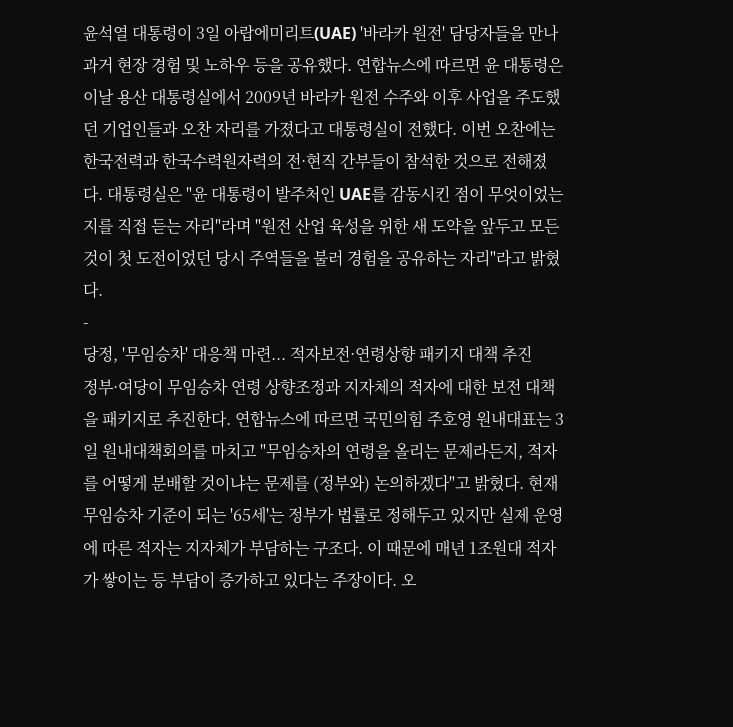윤석열 대통령이 3일 아랍에미리트(UAE) '바라카 원전' 담당자들을 만나 과거 현장 경험 및 노하우 등을 공유했다. 연합뉴스에 따르면 윤 대통령은 이날 용산 대통령실에서 2009년 바라카 원전 수주와 이후 사업을 주도했던 기업인들과 오찬 자리를 가졌다고 대통령실이 전했다. 이번 오찬에는 한국전력과 한국수력원자력의 전·현직 간부들이 참석한 것으로 전해졌다. 대통령실은 "윤 대통령이 발주처인 UAE를 감동시킨 점이 무엇이었는지를 직접 듣는 자리"라며 "원전 산업 육성을 위한 새 도약을 앞두고 모든 것이 첫 도전이었던 당시 주역들을 불러 경험을 공유하는 자리"라고 밝혔다.
-
당정, '무임승차' 대응책 마련... 적자보전·연령상향 패키지 대책 추진
정부·여당이 무임승차 연령 상향조정과 지자체의 적자에 대한 보전 대책을 패키지로 추진한다. 연합뉴스에 따르면 국민의힘 주호영 원내대표는 3일 원내대책회의를 마치고 "무임승차의 연령을 올리는 문제라든지, 적자를 어떻게 분배할 것이냐는 문제를 (정부와) 논의하겠다"고 밝혔다. 현재 무임승차 기준이 되는 '65세'는 정부가 법률로 정해두고 있지만 실제 운영에 따른 적자는 지자체가 부담하는 구조다. 이 때문에 매년 1조원대 적자가 쌓이는 등 부담이 증가하고 있다는 주장이다. 오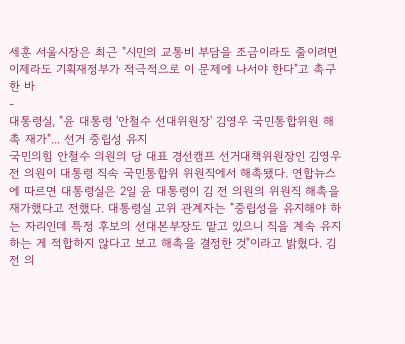세훈 서울시장은 최근 "시민의 교통비 부담을 조금이라도 줄이려면 이제라도 기획재정부가 적극적으로 이 문제에 나서야 한다"고 촉구한 바
-
대통령실, "윤 대통령 '안철수 선대위원장' 김영우 국민통합위원 해촉 재가"... 선거 중립성 유지
국민의힘 안철수 의원의 당 대표 경선캠프 선거대책위원장인 김영우 전 의원이 대통령 직속 국민통합위 위원직에서 해촉됐다. 연합뉴스에 따르면 대통령실은 2일 윤 대통령이 김 전 의원의 위원직 해촉을 재가했다고 전했다. 대통령실 고위 관계자는 "중립성을 유지해야 하는 자리인데 특정 후보의 선대본부장도 맡고 있으니 직을 계속 유지하는 게 적합하지 않다고 보고 해촉을 결정한 것"이라고 밝혔다. 김 전 의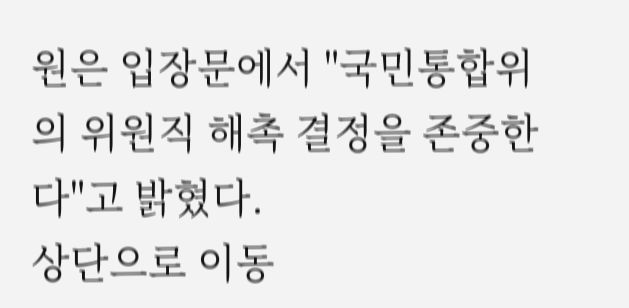원은 입장문에서 "국민통합위의 위원직 해촉 결정을 존중한다"고 밝혔다.
상단으로 이동